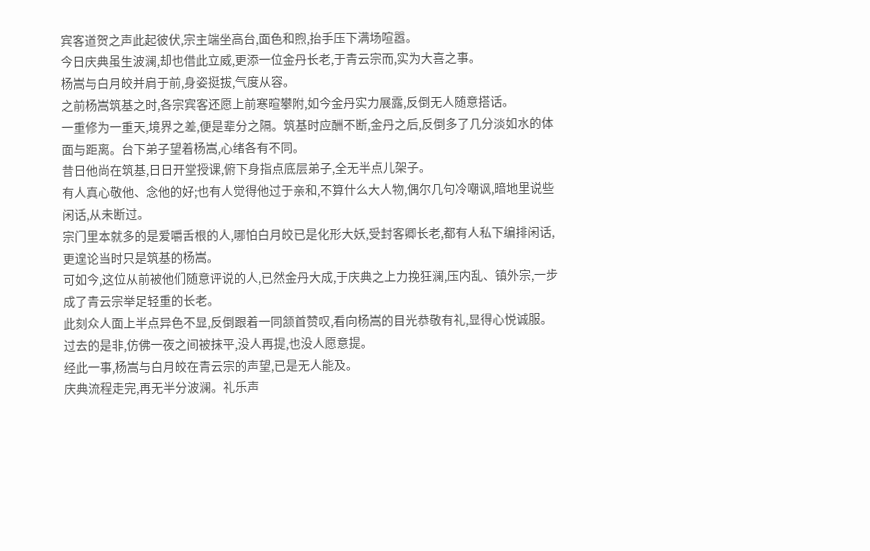宾客道贺之声此起彼伏,宗主端坐高台,面色和煦,抬手压下满场喧嚣。
今日庆典虽生波澜,却也借此立威,更添一位金丹长老,于青云宗而,实为大喜之事。
杨嵩与白月皎并肩于前,身姿挺拔,气度从容。
之前杨嵩筑基之时,各宗宾客还愿上前寒暄攀附,如今金丹实力展露,反倒无人随意搭话。
一重修为一重天,境界之差,便是辈分之隔。筑基时应酬不断,金丹之后,反倒多了几分淡如水的体面与距离。台下弟子望着杨嵩,心绪各有不同。
昔日他尚在筑基,日日开堂授课,俯下身指点底层弟子,全无半点儿架子。
有人真心敬他、念他的好;也有人觉得他过于亲和,不算什么大人物,偶尔几句冷嘲讽,暗地里说些闲话,从未断过。
宗门里本就多的是爱嚼舌根的人,哪怕白月皎已是化形大妖,受封客卿长老,都有人私下编排闲话,更遑论当时只是筑基的杨嵩。
可如今,这位从前被他们随意评说的人,已然金丹大成,于庆典之上力挽狂澜,压内乱、镇外宗,一步成了青云宗举足轻重的长老。
此刻众人面上半点异色不显,反倒跟着一同颔首赞叹,看向杨嵩的目光恭敬有礼,显得心悦诚服。
过去的是非,仿佛一夜之间被抹平,没人再提,也没人愿意提。
经此一事,杨嵩与白月皎在青云宗的声望,已是无人能及。
庆典流程走完,再无半分波澜。礼乐声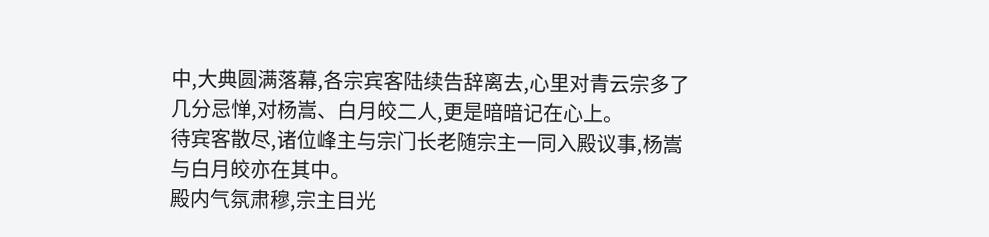中,大典圆满落幕,各宗宾客陆续告辞离去,心里对青云宗多了几分忌惮,对杨嵩、白月皎二人,更是暗暗记在心上。
待宾客散尽,诸位峰主与宗门长老随宗主一同入殿议事,杨嵩与白月皎亦在其中。
殿内气氛肃穆,宗主目光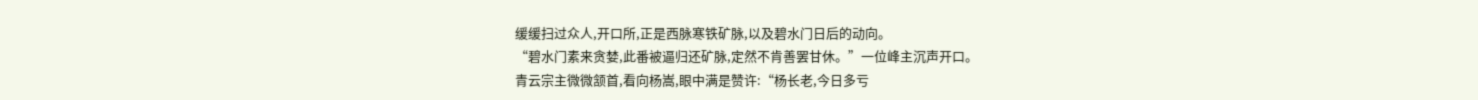缓缓扫过众人,开口所,正是西脉寒铁矿脉,以及碧水门日后的动向。
“碧水门素来贪婪,此番被逼归还矿脉,定然不肯善罢甘休。”一位峰主沉声开口。
青云宗主微微颔首,看向杨嵩,眼中满是赞许:“杨长老,今日多亏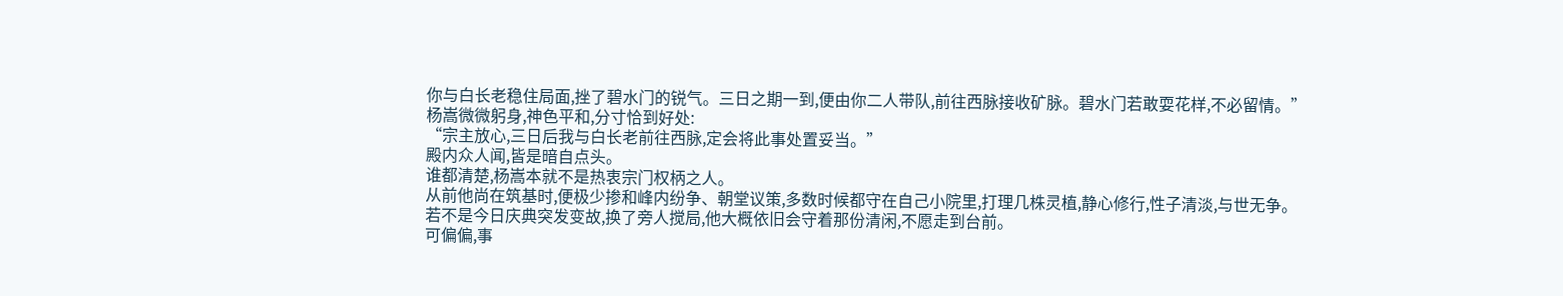你与白长老稳住局面,挫了碧水门的锐气。三日之期一到,便由你二人带队,前往西脉接收矿脉。碧水门若敢耍花样,不必留情。”
杨嵩微微躬身,神色平和,分寸恰到好处:
“宗主放心,三日后我与白长老前往西脉,定会将此事处置妥当。”
殿内众人闻,皆是暗自点头。
谁都清楚,杨嵩本就不是热衷宗门权柄之人。
从前他尚在筑基时,便极少掺和峰内纷争、朝堂议策,多数时候都守在自己小院里,打理几株灵植,静心修行,性子清淡,与世无争。
若不是今日庆典突发变故,换了旁人搅局,他大概依旧会守着那份清闲,不愿走到台前。
可偏偏,事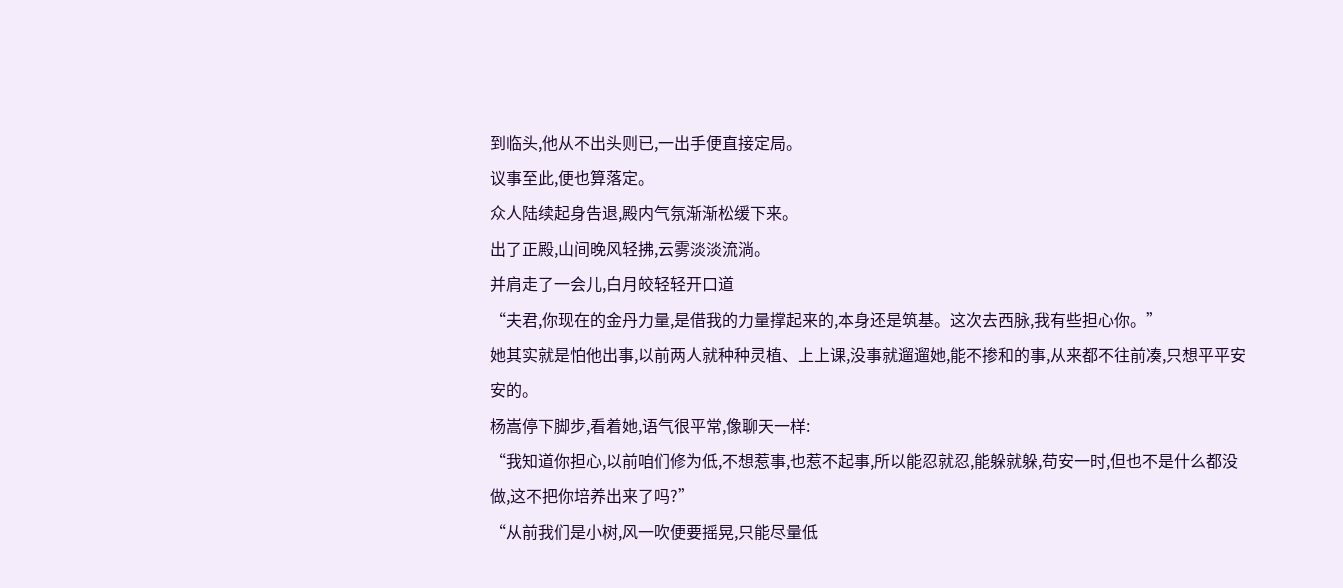到临头,他从不出头则已,一出手便直接定局。
议事至此,便也算落定。
众人陆续起身告退,殿内气氛渐渐松缓下来。
出了正殿,山间晚风轻拂,云雾淡淡流淌。
并肩走了一会儿,白月皎轻轻开口道
“夫君,你现在的金丹力量,是借我的力量撑起来的,本身还是筑基。这次去西脉,我有些担心你。”
她其实就是怕他出事,以前两人就种种灵植、上上课,没事就遛遛她,能不掺和的事,从来都不往前凑,只想平平安安的。
杨嵩停下脚步,看着她,语气很平常,像聊天一样:
“我知道你担心,以前咱们修为低,不想惹事,也惹不起事,所以能忍就忍,能躲就躲,苟安一时,但也不是什么都没做,这不把你培养出来了吗?”
“从前我们是小树,风一吹便要摇晃,只能尽量低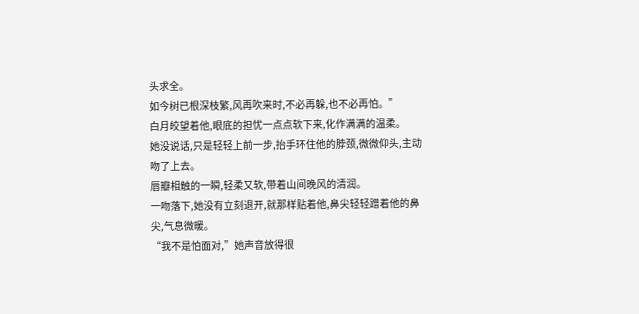头求全。
如今树已根深枝繁,风再吹来时,不必再躲,也不必再怕。”
白月皎望着他,眼底的担忧一点点软下来,化作满满的温柔。
她没说话,只是轻轻上前一步,抬手环住他的脖颈,微微仰头,主动吻了上去。
唇瓣相触的一瞬,轻柔又软,带着山间晚风的清润。
一吻落下,她没有立刻退开,就那样贴着他,鼻尖轻轻蹭着他的鼻尖,气息微暖。
“我不是怕面对,”她声音放得很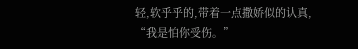轻,软乎乎的,带着一点撒娇似的认真,
“我是怕你受伤。”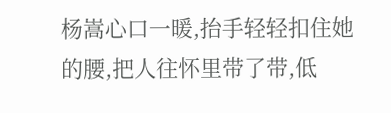杨嵩心口一暖,抬手轻轻扣住她的腰,把人往怀里带了带,低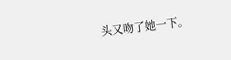头又吻了她一下。